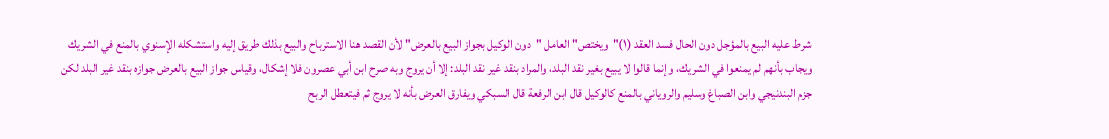شرط عليه البيع بالمؤجل دون الحال فسد العقد (١)"ويختص" العامل "دون الوكيل بجواز البيع بالعرض" لأن القصد هنا الاسترباح والبيع بذلك طريق إليه واستشكله الإسنوي بالمنع في الشريك ويجاب بأنهم لم يمنعوا في الشريك، وإنما قالوا لا يبيع بغير نقد البلد، والمراد بنقد غير نقد البلد: إلا أن يروج وبه صرح ابن أبي عصرون فلا إشكال، وقياس جواز البيع بالعرض جوازه بنقد غير البلد لكن جزم البندنيجي وابن الصباغ وسليم والروياني بالمنع كالوكيل قال ابن الرفعة قال السبكي ويفارق العرض بأنه لا يروج ثم فيتعطل الربح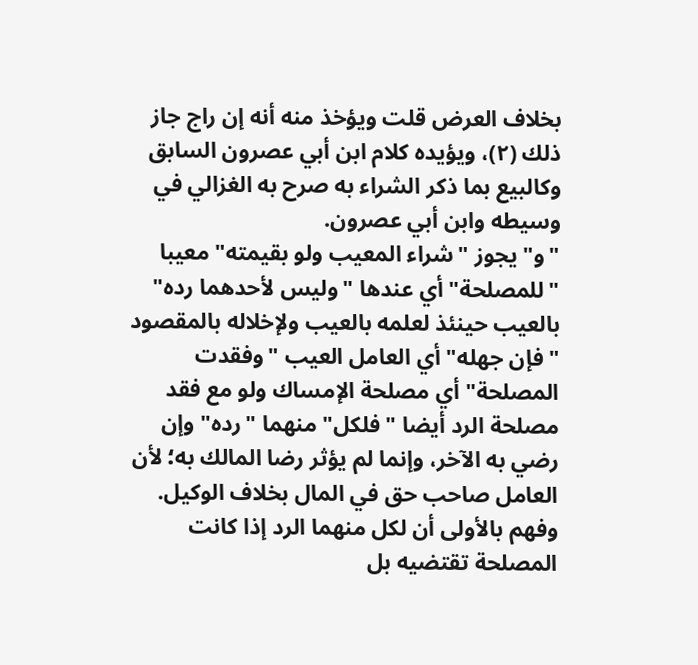بخلاف العرض قلت ويؤخذ منه أنه إن راج جاز ذلك (٢)، ويؤيده كلام ابن أبي عصرون السابق وكالبيع بما ذكر الشراء به صرح به الغزالي في وسيطه وابن أبي عصرون.
"و" يجوز "شراء المعيب ولو بقيمته" معيبا "للمصلحة" أي عندها "وليس لأحدهما رده" بالعيب حينئذ لعلمه بالعيب ولإخلاله بالمقصود "فإن جهله" أي العامل العيب "وفقدت المصلحة" أي مصلحة الإمساك ولو مع فقد مصلحة الرد أيضا "فلكل" منهما "رده" وإن رضي به الآخر، وإنما لم يؤثر رضا المالك به؛ لأن العامل صاحب حق في المال بخلاف الوكيل. وفهم بالأولى أن لكل منهما الرد إذا كانت المصلحة تقتضيه بل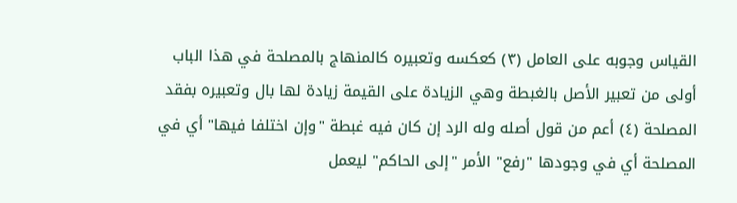القياس وجوبه على العامل (٣) كعكسه وتعبيره كالمنهاج بالمصلحة في هذا الباب أولى من تعبير الأصل بالغبطة وهي الزيادة على القيمة زيادة لها بال وتعبيره بفقد المصلحة (٤) أعم من قول أصله وله الرد إن كان فيه غبطة "وإن اختلفا فيها" أي في المصلحة أي في وجودها "رفع" الأمر "إلى الحاكم" ليعمل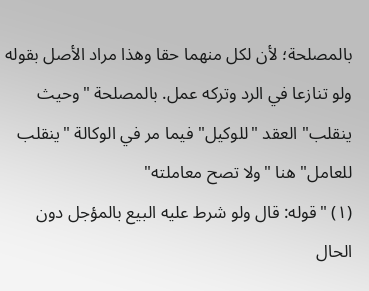بالمصلحة؛ لأن لكل منهما حقا وهذا مراد الأصل بقوله ولو تنازعا في الرد وتركه عمل. بالمصلحة "وحيث ينقلب" العقد "للوكيل" فيما مر في الوكالة "ينقلب للعامل" هنا "ولا تصح معاملته"
(١) "قوله: قال ولو شرط عليه البيع بالمؤجل دون الحال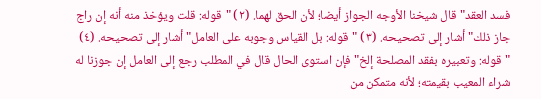فسد العقد" قال شيخنا الأوجه الجواز أيضا؛ لأن الحق لهما. (٢) "قوله: قلت ويؤخذ منه أنه إن راج جاز ذلك" أشار إلى تصحيحه. (٣) "قوله: بل القياس وجوبه على العامل" أشار إلى تصحيحه. (٤) "قوله: وتعبيره بفقد المصلحة إلخ" فإن استوى الحال قال في المطلب رجع إلى العامل إن جوزنا له شراء المعيب بقيمته؛ لأنه متمكن من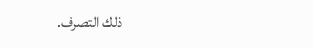ذلك التصرف.